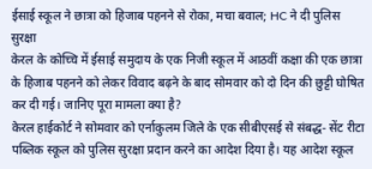ईसाई स्कूल ने छात्रा को हिजाब पहनने से रोका, मचा बवाल; HC ने दी पुलिस सुरक्षा
केरल के कोच्चि में ईसाई समुदाय के एक निजी स्कूल में आठवीं कक्षा की एक छात्रा के हिजाब पहनने को लेकर विवाद बढ़ने के बाद सोमवार को दो दिन की छुट्टी घोषित कर दी गई। जानिए पूरा मामला क्या है?
केरल हाईकोर्ट ने सोमवार को एर्नाकुलम जिले के एक सीबीएसई से संबद्ध- सेंट रीटा पब्लिक स्कूल को पुलिस सुरक्षा प्रदान करने का आदेश दिया है। यह आदेश स्कूल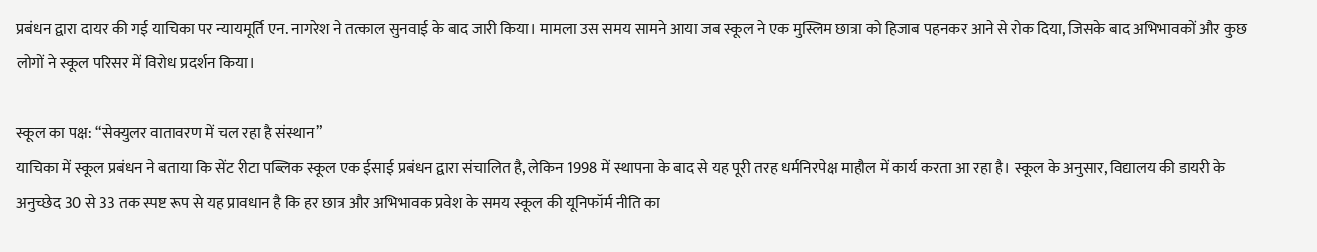प्रबंधन द्वारा दायर की गई याचिका पर न्यायमूर्ति एन. नागरेश ने तत्काल सुनवाई के बाद जारी किया। मामला उस समय सामने आया जब स्कूल ने एक मुस्लिम छात्रा को हिजाब पहनकर आने से रोक दिया, जिसके बाद अभिभावकों और कुछ लोगों ने स्कूल परिसर में विरोध प्रदर्शन किया।

स्कूल का पक्ष: “सेक्युलर वातावरण में चल रहा है संस्थान”
याचिका में स्कूल प्रबंधन ने बताया कि सेंट रीटा पब्लिक स्कूल एक ईसाई प्रबंधन द्वारा संचालित है, लेकिन 1998 में स्थापना के बाद से यह पूरी तरह धर्मनिरपेक्ष माहौल में कार्य करता आ रहा है। स्कूल के अनुसार, विद्यालय की डायरी के अनुच्छेद 30 से 33 तक स्पष्ट रूप से यह प्रावधान है कि हर छात्र और अभिभावक प्रवेश के समय स्कूल की यूनिफॉर्म नीति का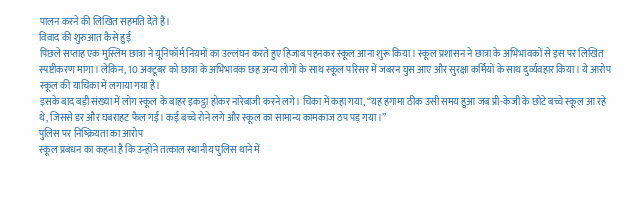पालन करने की लिखित सहमति देते हैं।
विवाद की शुरुआत कैसे हुई
पिछले सप्ताह एक मुस्लिम छात्रा ने यूनिफॉर्म नियमों का उल्लंघन करते हुए हिजाब पहनकर स्कूल आना शुरू किया। स्कूल प्रशासन ने छात्रा के अभिभावकों से इस पर लिखित स्पष्टीकरण मांगा। लेकिन, 10 अक्टूबर को छात्रा के अभिभावक छह अन्य लोगों के साथ स्कूल परिसर में जबरन घुस आए और सुरक्षा कर्मियों के साथ दुर्व्यवहार किया। ये आरोप स्कूल की याचिका में लगाया गया है।
इसके बाद बड़ी संख्या में लोग स्कूल के बाहर इकट्ठा होकर नारेबाजी करने लगे। चिका में कहा गया, “यह हंगामा ठीक उसी समय हुआ जब प्री-केजी के छोटे बच्चे स्कूल आ रहे थे, जिससे डर और घबराहट फैल गई। कई बच्चे रोने लगे और स्कूल का सामान्य कामकाज ठप पड़ गया।”
पुलिस पर निष्क्रियता का आरोप
स्कूल प्रबंधन का कहना है कि उन्होंने तत्काल स्थानीय पुलिस थाने में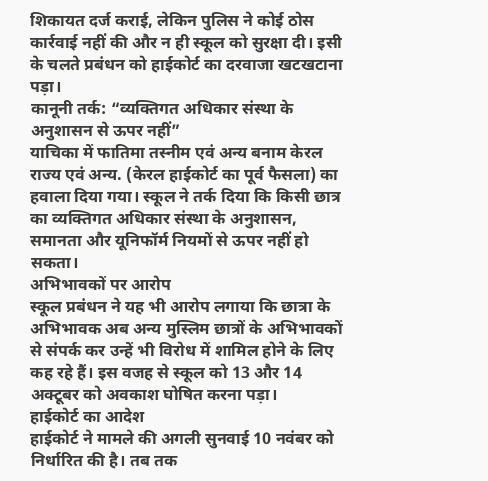शिकायत दर्ज कराई, लेकिन पुलिस ने कोई ठोस कार्रवाई नहीं की और न ही स्कूल को सुरक्षा दी। इसी के चलते प्रबंधन को हाईकोर्ट का दरवाजा खटखटाना पड़ा।
कानूनी तर्क: “व्यक्तिगत अधिकार संस्था के अनुशासन से ऊपर नहीं”
याचिका में फातिमा तस्नीम एवं अन्य बनाम केरल राज्य एवं अन्य. (केरल हाईकोर्ट का पूर्व फैसला) का हवाला दिया गया। स्कूल ने तर्क दिया कि किसी छात्र का व्यक्तिगत अधिकार संस्था के अनुशासन, समानता और यूनिफॉर्म नियमों से ऊपर नहीं हो सकता।
अभिभावकों पर आरोप
स्कूल प्रबंधन ने यह भी आरोप लगाया कि छात्रा के अभिभावक अब अन्य मुस्लिम छात्रों के अभिभावकों से संपर्क कर उन्हें भी विरोध में शामिल होने के लिए कह रहे हैं। इस वजह से स्कूल को 13 और 14 अक्टूबर को अवकाश घोषित करना पड़ा।
हाईकोर्ट का आदेश
हाईकोर्ट ने मामले की अगली सुनवाई 10 नवंबर को निर्धारित की है। तब तक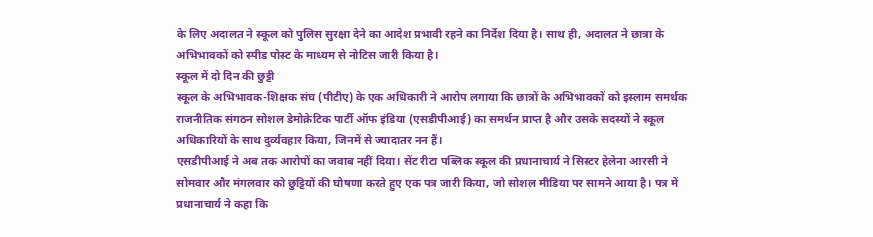के लिए अदालत ने स्कूल को पुलिस सुरक्षा देने का आदेश प्रभावी रहने का निर्देश दिया है। साथ ही, अदालत ने छात्रा के अभिभावकों को स्पीड पोस्ट के माध्यम से नोटिस जारी किया है।
स्कूल में दो दिन की छुट्टी
स्कूल के अभिभावक-शिक्षक संघ (पीटीए) के एक अधिकारी ने आरोप लगाया कि छात्रों के अभिभावकों को इस्लाम समर्थक राजनीतिक संगठन सोशल डेमोक्रेटिक पार्टी ऑफ इंडिया (एसडीपीआई) का समर्थन प्राप्त है और उसके सदस्यों ने स्कूल अधिकारियों के साथ दुर्व्यवहार किया, जिनमें से ज्यादातर नन हैं।
एसडीपीआई ने अब तक आरोपों का जवाब नहीं दिया। सेंट रीटा पब्लिक स्कूल की प्रधानाचार्य ने सिस्टर हेलेना आरसी ने सोमवार और मंगलवार को छुट्टियों की घोषणा करते हुए एक पत्र जारी किया, जो सोशल मीडिया पर सामने आया है। पत्र में प्रधानाचार्य ने कहा कि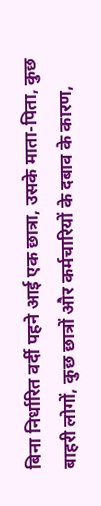बिना निर्धारित वर्दी पहने आई एक छात्रा, उसके माता-पिता, कुछ बाहरी लोगों, कुछ छात्रों और कर्मचारियों के दबाव के कारण,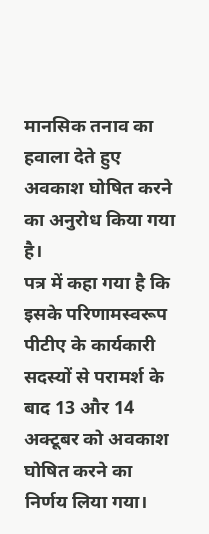मानसिक तनाव का हवाला देते हुए अवकाश घोषित करने का अनुरोध किया गया है।
पत्र में कहा गया है कि इसके परिणामस्वरूप पीटीए के कार्यकारी सदस्यों से परामर्श के बाद 13 और 14 अक्टूबर को अवकाश घोषित करने का निर्णय लिया गया।